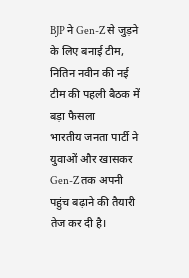BJP ने Gen-Z से जुड़ने के लिए बनाई टीम, नितिन नवीन की नई टीम की पहली बैठक में बड़ा फैसला
भारतीय जनता पार्टी ने युवाओं और खासकर Gen-Z तक अपनी पहुंच बढ़ाने की तैयारी तेज कर दी है।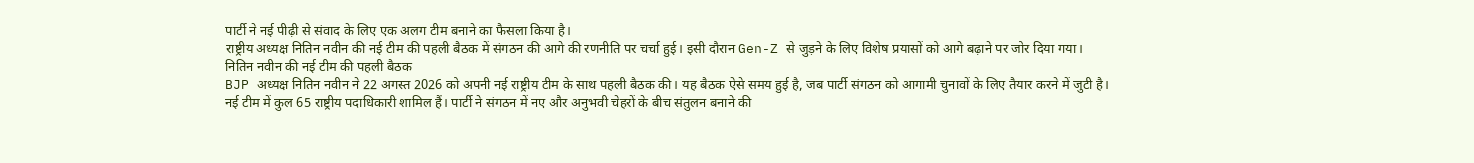पार्टी ने नई पीढ़ी से संवाद के लिए एक अलग टीम बनाने का फैसला किया है।
राष्ट्रीय अध्यक्ष नितिन नवीन की नई टीम की पहली बैठक में संगठन की आगे की रणनीति पर चर्चा हुई। इसी दौरान Gen-Z से जुड़ने के लिए विशेष प्रयासों को आगे बढ़ाने पर जोर दिया गया।
नितिन नवीन की नई टीम की पहली बैठक
BJP अध्यक्ष नितिन नवीन ने 22 अगस्त 2026 को अपनी नई राष्ट्रीय टीम के साथ पहली बैठक की। यह बैठक ऐसे समय हुई है, जब पार्टी संगठन को आगामी चुनावों के लिए तैयार करने में जुटी है।
नई टीम में कुल 65 राष्ट्रीय पदाधिकारी शामिल हैं। पार्टी ने संगठन में नए और अनुभवी चेहरों के बीच संतुलन बनाने की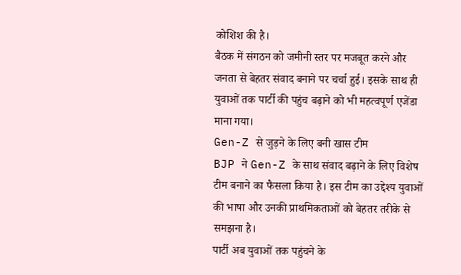कोशिश की है।
बैठक में संगठन को जमीनी स्तर पर मजबूत करने और जनता से बेहतर संवाद बनाने पर चर्चा हुई। इसके साथ ही युवाओं तक पार्टी की पहुंच बढ़ाने को भी महत्वपूर्ण एजेंडा माना गया।
Gen-Z से जुड़ने के लिए बनी खास टीम
BJP ने Gen-Z के साथ संवाद बढ़ाने के लिए विशेष टीम बनाने का फैसला किया है। इस टीम का उद्देश्य युवाओं की भाषा और उनकी प्राथमिकताओं को बेहतर तरीके से समझना है।
पार्टी अब युवाओं तक पहुंचने के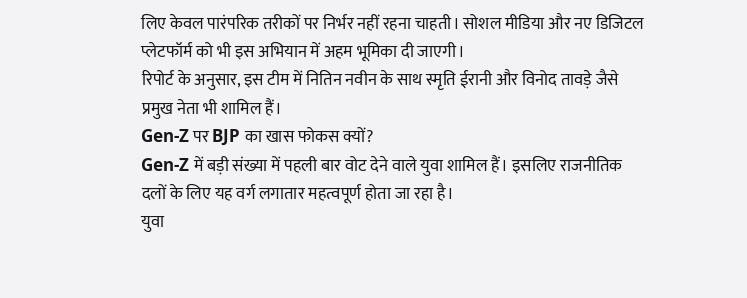लिए केवल पारंपरिक तरीकों पर निर्भर नहीं रहना चाहती। सोशल मीडिया और नए डिजिटल प्लेटफॉर्म को भी इस अभियान में अहम भूमिका दी जाएगी।
रिपोर्ट के अनुसार, इस टीम में नितिन नवीन के साथ स्मृति ईरानी और विनोद तावड़े जैसे प्रमुख नेता भी शामिल हैं।
Gen-Z पर BJP का खास फोकस क्यों?
Gen-Z में बड़ी संख्या में पहली बार वोट देने वाले युवा शामिल हैं। इसलिए राजनीतिक दलों के लिए यह वर्ग लगातार महत्वपूर्ण होता जा रहा है।
युवा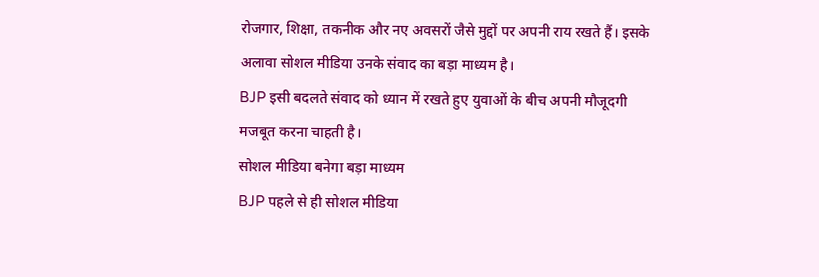रोजगार, शिक्षा, तकनीक और नए अवसरों जैसे मुद्दों पर अपनी राय रखते हैं। इसके अलावा सोशल मीडिया उनके संवाद का बड़ा माध्यम है।
BJP इसी बदलते संवाद को ध्यान में रखते हुए युवाओं के बीच अपनी मौजूदगी मजबूत करना चाहती है।
सोशल मीडिया बनेगा बड़ा माध्यम
BJP पहले से ही सोशल मीडिया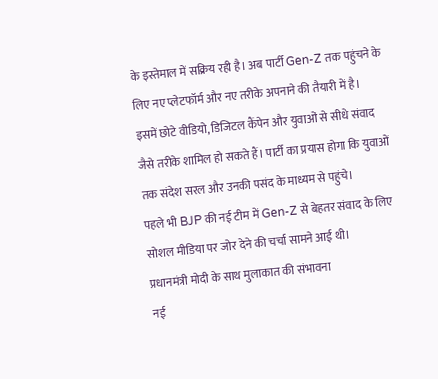के इस्तेमाल में सक्रिय रही है। अब पार्टी Gen-Z तक पहुंचने के लिए नए प्लेटफॉर्म और नए तरीके अपनाने की तैयारी में है।
इसमें छोटे वीडियो, डिजिटल कैंपेन और युवाओं से सीधे संवाद जैसे तरीके शामिल हो सकते हैं। पार्टी का प्रयास होगा कि युवाओं तक संदेश सरल और उनकी पसंद के माध्यम से पहुंचे।
पहले भी BJP की नई टीम में Gen-Z से बेहतर संवाद के लिए सोशल मीडिया पर जोर देने की चर्चा सामने आई थी।
प्रधानमंत्री मोदी के साथ मुलाकात की संभावना
नई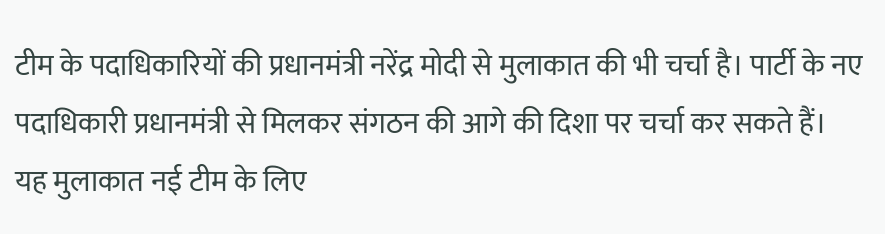टीम के पदाधिकारियों की प्रधानमंत्री नरेंद्र मोदी से मुलाकात की भी चर्चा है। पार्टी के नए पदाधिकारी प्रधानमंत्री से मिलकर संगठन की आगे की दिशा पर चर्चा कर सकते हैं।
यह मुलाकात नई टीम के लिए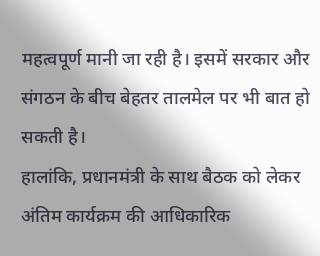महत्वपूर्ण मानी जा रही है। इसमें सरकार और संगठन के बीच बेहतर तालमेल पर भी बात हो सकती है।
हालांकि, प्रधानमंत्री के साथ बैठक को लेकर अंतिम कार्यक्रम की आधिकारिक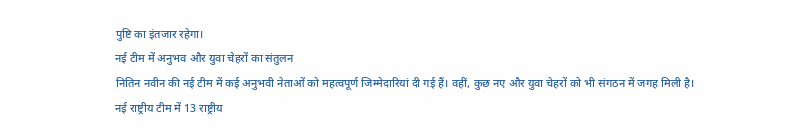पुष्टि का इंतजार रहेगा।
नई टीम में अनुभव और युवा चेहरों का संतुलन
नितिन नवीन की नई टीम में कई अनुभवी नेताओं को महत्वपूर्ण जिम्मेदारियां दी गई हैं। वहीं, कुछ नए और युवा चेहरों को भी संगठन में जगह मिली है।
नई राष्ट्रीय टीम में 13 राष्ट्रीय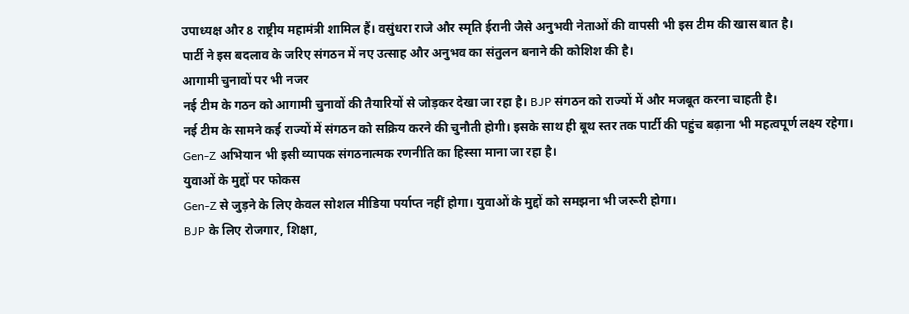उपाध्यक्ष और 8 राष्ट्रीय महामंत्री शामिल हैं। वसुंधरा राजे और स्मृति ईरानी जैसे अनुभवी नेताओं की वापसी भी इस टीम की खास बात है।
पार्टी ने इस बदलाव के जरिए संगठन में नए उत्साह और अनुभव का संतुलन बनाने की कोशिश की है।
आगामी चुनावों पर भी नजर
नई टीम के गठन को आगामी चुनावों की तैयारियों से जोड़कर देखा जा रहा है। BJP संगठन को राज्यों में और मजबूत करना चाहती है।
नई टीम के सामने कई राज्यों में संगठन को सक्रिय करने की चुनौती होगी। इसके साथ ही बूथ स्तर तक पार्टी की पहुंच बढ़ाना भी महत्वपूर्ण लक्ष्य रहेगा।
Gen-Z अभियान भी इसी व्यापक संगठनात्मक रणनीति का हिस्सा माना जा रहा है।
युवाओं के मुद्दों पर फोकस
Gen-Z से जुड़ने के लिए केवल सोशल मीडिया पर्याप्त नहीं होगा। युवाओं के मुद्दों को समझना भी जरूरी होगा।
BJP के लिए रोजगार, शिक्षा,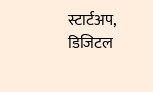स्टार्टअप, डिजिटल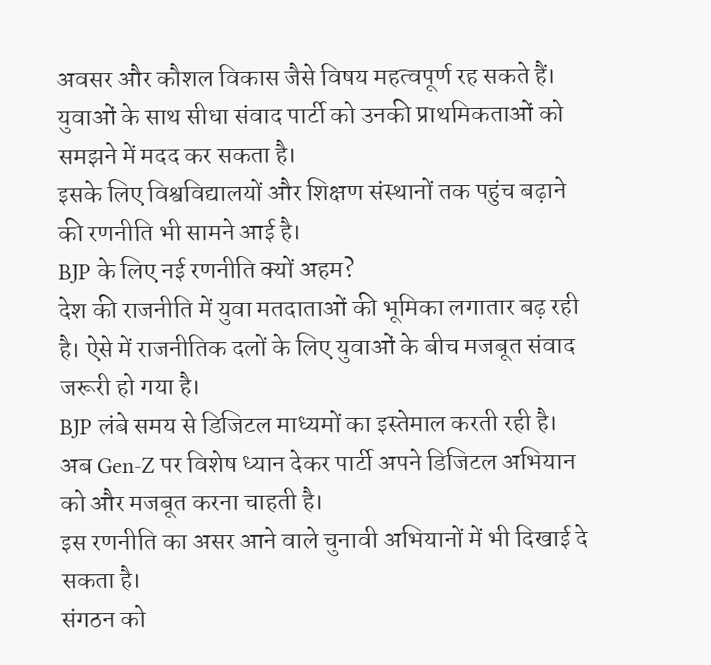अवसर और कौशल विकास जैसे विषय महत्वपूर्ण रह सकते हैं। युवाओं के साथ सीधा संवाद पार्टी को उनकी प्राथमिकताओं को समझने में मदद कर सकता है।
इसके लिए विश्वविद्यालयों और शिक्षण संस्थानों तक पहुंच बढ़ाने की रणनीति भी सामने आई है।
BJP के लिए नई रणनीति क्यों अहम?
देश की राजनीति में युवा मतदाताओं की भूमिका लगातार बढ़ रही है। ऐसे में राजनीतिक दलों के लिए युवाओं के बीच मजबूत संवाद जरूरी हो गया है।
BJP लंबे समय से डिजिटल माध्यमों का इस्तेमाल करती रही है। अब Gen-Z पर विशेष ध्यान देकर पार्टी अपने डिजिटल अभियान को और मजबूत करना चाहती है।
इस रणनीति का असर आने वाले चुनावी अभियानों में भी दिखाई दे सकता है।
संगठन को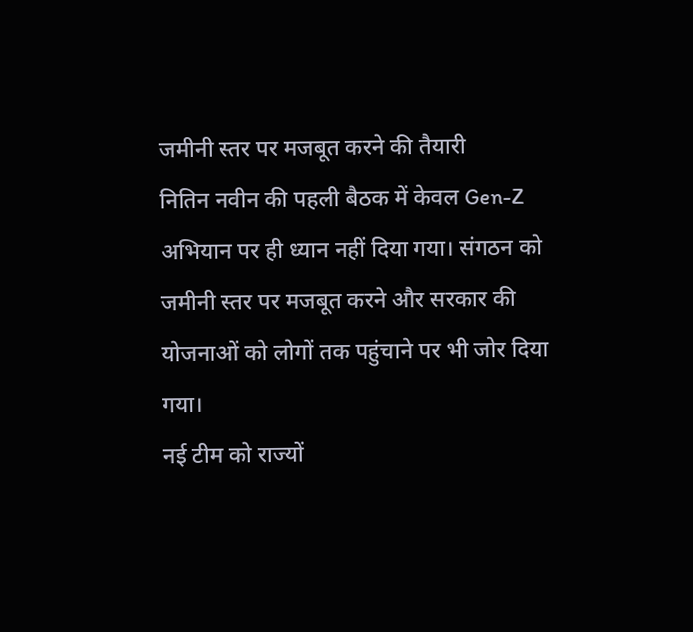जमीनी स्तर पर मजबूत करने की तैयारी
नितिन नवीन की पहली बैठक में केवल Gen-Z अभियान पर ही ध्यान नहीं दिया गया। संगठन को जमीनी स्तर पर मजबूत करने और सरकार की योजनाओं को लोगों तक पहुंचाने पर भी जोर दिया गया।
नई टीम को राज्यों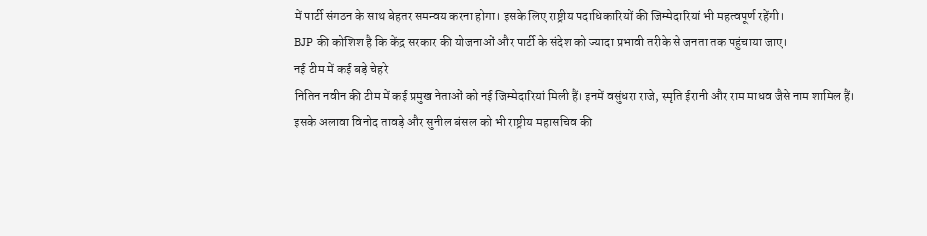में पार्टी संगठन के साथ बेहतर समन्वय करना होगा। इसके लिए राष्ट्रीय पदाधिकारियों की जिम्मेदारियां भी महत्वपूर्ण रहेंगी।
BJP की कोशिश है कि केंद्र सरकार की योजनाओं और पार्टी के संदेश को ज्यादा प्रभावी तरीके से जनता तक पहुंचाया जाए।
नई टीम में कई बड़े चेहरे
नितिन नवीन की टीम में कई प्रमुख नेताओं को नई जिम्मेदारियां मिली हैं। इनमें वसुंधरा राजे, स्मृति ईरानी और राम माधव जैसे नाम शामिल हैं।
इसके अलावा विनोद तावड़े और सुनील बंसल को भी राष्ट्रीय महासचिव की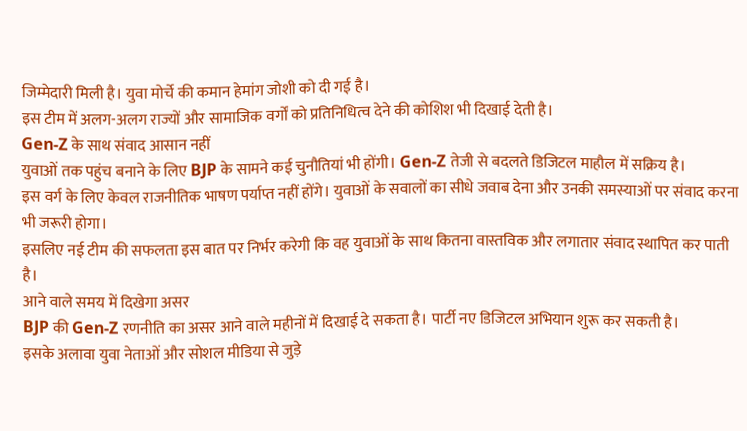जिम्मेदारी मिली है। युवा मोर्चे की कमान हेमांग जोशी को दी गई है।
इस टीम में अलग-अलग राज्यों और सामाजिक वर्गों को प्रतिनिधित्व देने की कोशिश भी दिखाई देती है।
Gen-Z के साथ संवाद आसान नहीं
युवाओं तक पहुंच बनाने के लिए BJP के सामने कई चुनौतियां भी होंगी। Gen-Z तेजी से बदलते डिजिटल माहौल में सक्रिय है।
इस वर्ग के लिए केवल राजनीतिक भाषण पर्याप्त नहीं होंगे। युवाओं के सवालों का सीधे जवाब देना और उनकी समस्याओं पर संवाद करना भी जरूरी होगा।
इसलिए नई टीम की सफलता इस बात पर निर्भर करेगी कि वह युवाओं के साथ कितना वास्तविक और लगातार संवाद स्थापित कर पाती है।
आने वाले समय में दिखेगा असर
BJP की Gen-Z रणनीति का असर आने वाले महीनों में दिखाई दे सकता है। पार्टी नए डिजिटल अभियान शुरू कर सकती है।
इसके अलावा युवा नेताओं और सोशल मीडिया से जुड़े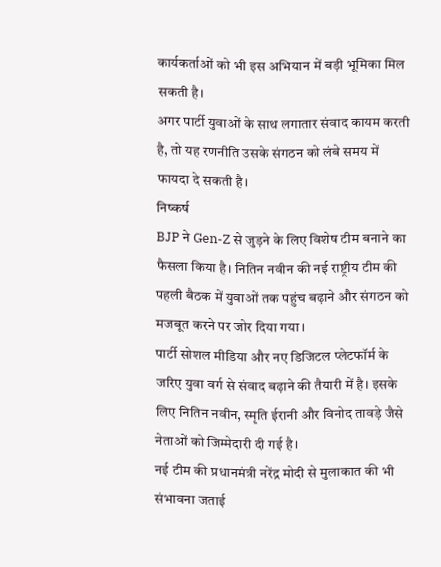कार्यकर्ताओं को भी इस अभियान में बड़ी भूमिका मिल सकती है।
अगर पार्टी युवाओं के साथ लगातार संवाद कायम करती है, तो यह रणनीति उसके संगठन को लंबे समय में फायदा दे सकती है।
निष्कर्ष
BJP ने Gen-Z से जुड़ने के लिए विशेष टीम बनाने का फैसला किया है। नितिन नवीन की नई राष्ट्रीय टीम की पहली बैठक में युवाओं तक पहुंच बढ़ाने और संगठन को मजबूत करने पर जोर दिया गया।
पार्टी सोशल मीडिया और नए डिजिटल प्लेटफॉर्म के जरिए युवा वर्ग से संवाद बढ़ाने की तैयारी में है। इसके लिए नितिन नवीन, स्मृति ईरानी और विनोद तावड़े जैसे नेताओं को जिम्मेदारी दी गई है।
नई टीम की प्रधानमंत्री नरेंद्र मोदी से मुलाकात की भी संभावना जताई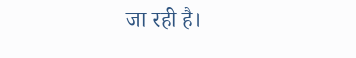जा रही है।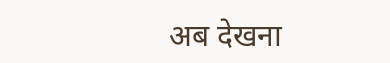अब देखना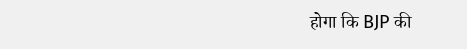होगा कि BJP की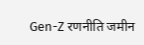Gen-Z रणनीति जमीन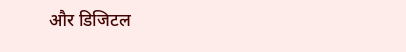और डिजिटल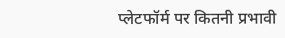प्लेटफॉर्म पर कितनी प्रभावी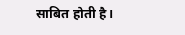साबित होती है।